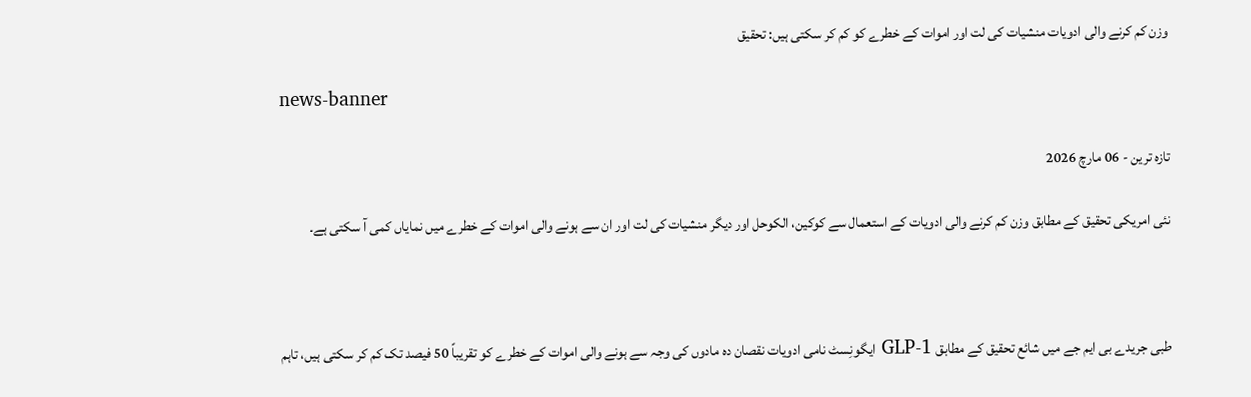وزن کم کرنے والی ادویات منشیات کی لت اور اموات کے خطرے کو کم کر سکتی ہیں: تحقیق

news-banner

تازہ ترین - 06 مارچ 2026

نئی امریکی تحقیق کے مطابق وزن کم کرنے والی ادویات کے استعمال سے کوکین، الکوحل اور دیگر منشیات کی لت اور ان سے ہونے والی اموات کے خطرے میں نمایاں کمی آ سکتی ہے۔



طبی جریدے بی ایم جے میں شائع تحقیق کے مطابق GLP-1 ایگونِسٹ نامی ادویات نقصان دہ مادوں کی وجہ سے ہونے والی اموات کے خطرے کو تقریباً 50 فیصد تک کم کر سکتی ہیں، تاہم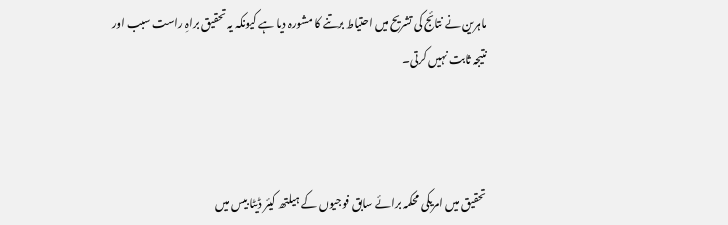ماہرین نے نتائج کی تشریح میں احتیاط برتنے کا مشورہ دیا ہے کیونکہ یہ تحقیق براہِ راست سبب اور نتیجہ ثابت نہیں کرتی۔



تحقیق میں امریکی محکمہ برائے سابق فوجیوں کے ہیلتھ کیئر ڈیٹا بیس میں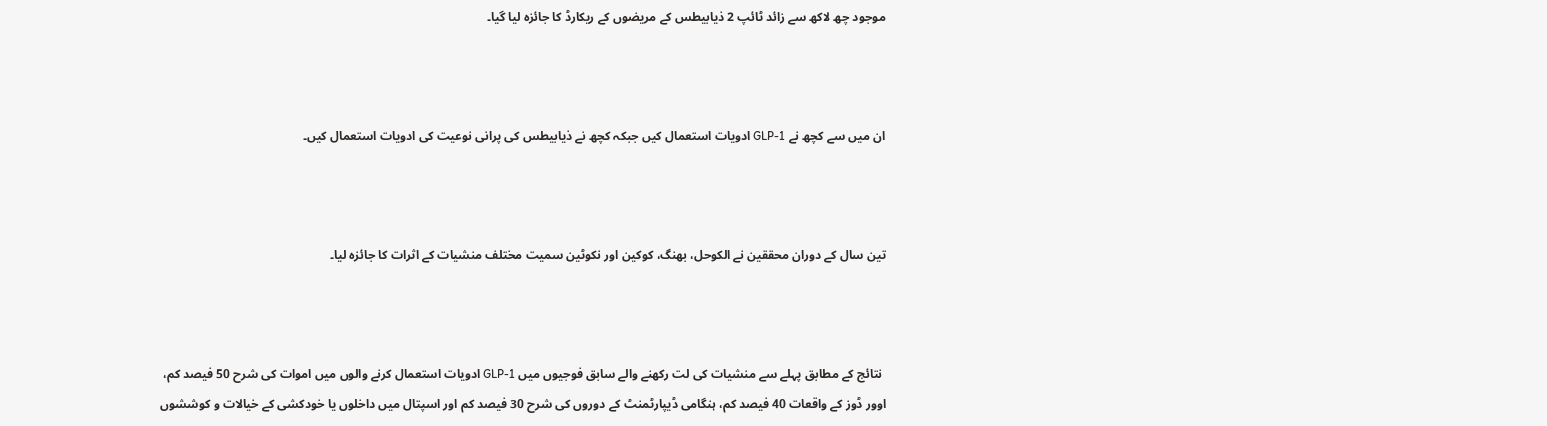موجود چھ لاکھ سے زائد ٹائپ 2 ذیابیطس کے مریضوں کے ریکارڈ کا جائزہ لیا گیا۔



ان میں سے کچھ نے GLP-1 ادویات استعمال کیں جبکہ کچھ نے ذیابیطس کی پرانی نوعیت کی ادویات استعمال کیں۔



تین سال کے دوران محققین نے الکوحل، بھنگ، کوکین اور نکوٹین سمیت مختلف منشیات کے اثرات کا جائزہ لیا۔



 نتائج کے مطابق پہلے سے منشیات کی لت رکھنے والے سابق فوجیوں میں GLP-1 ادویات استعمال کرنے والوں میں اموات کی شرح 50 فیصد کم، اوور ڈوز کے واقعات 40 فیصد کم، ہنگامی ڈیپارٹمنٹ کے دوروں کی شرح 30 فیصد کم اور اسپتال میں داخلوں یا خودکشی کے خیالات و کوششوں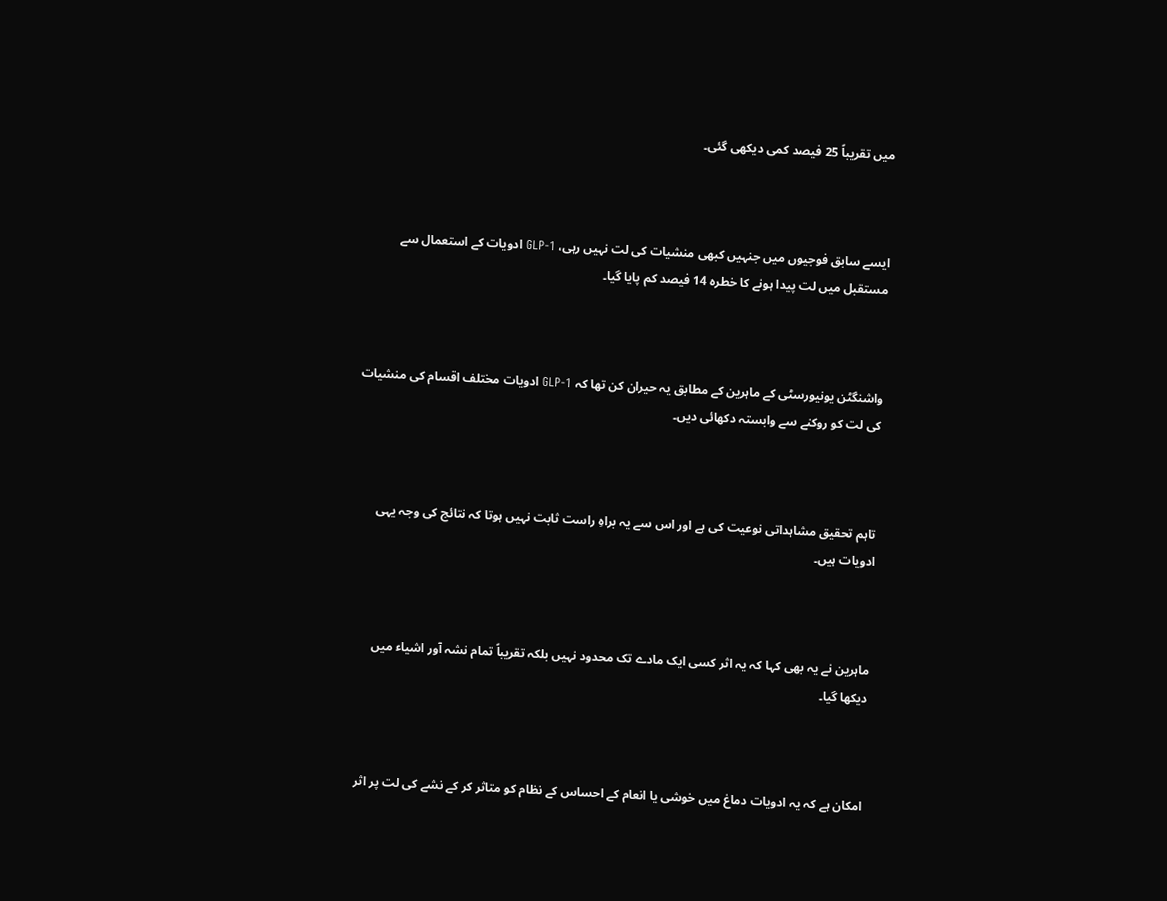میں تقریباً 25 فیصد کمی دیکھی گئی۔



ایسے سابق فوجیوں میں جنہیں کبھی منشیات کی لت نہیں رہی، GLP-1 ادویات کے استعمال سے مستقبل میں لت پیدا ہونے کا خطرہ 14 فیصد کم پایا گیا۔



واشنگٹن یونیورسٹی کے ماہرین کے مطابق یہ حیران کن تھا کہ GLP-1 ادویات مختلف اقسام کی منشیات کی لت کو روکنے سے وابستہ دکھائی دیں۔



تاہم تحقیق مشاہداتی نوعیت کی ہے اور اس سے یہ براہِ راست ثابت نہیں ہوتا کہ نتائج کی وجہ یہی ادویات ہیں۔



ماہرین نے یہ بھی کہا کہ یہ اثر کسی ایک مادے تک محدود نہیں بلکہ تقریباً تمام نشہ آور اشیاء میں دیکھا گیا۔



امکان ہے کہ یہ ادویات دماغ میں خوشی یا انعام کے احساس کے نظام کو متاثر کر کے نشے کی لت پر اثر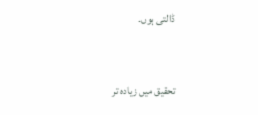ڈالتی ہوں۔



تحقیق میں زیادہ تر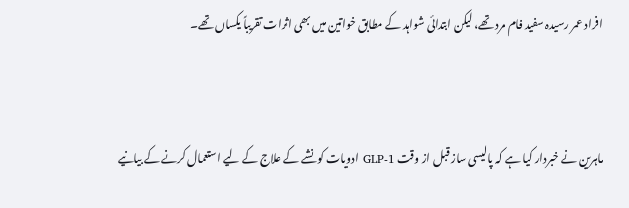افراد عمر رسیدہ سفید فام مرد تھے، لیکن ابتدائی شواہد کے مطابق خواتین میں بھی اثرات تقریباً یکساں تھے۔



ماہرین نے خبردار کیا ہے کہ پالیسی ساز قبل از وقت GLP-1 ادویات کو نشے کے علاج کے لیے استعمال کرنے کے بیانیے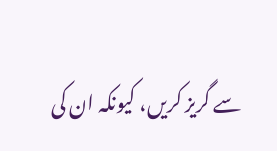سے گریز کریں، کیونکہ ان کی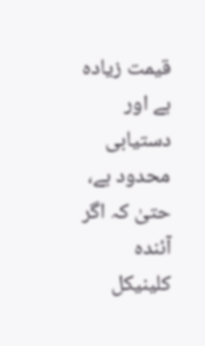قیمت زیادہ ہے اور دستیابی محدود ہے، حتیٰ کہ اگر آئندہ کلینیکل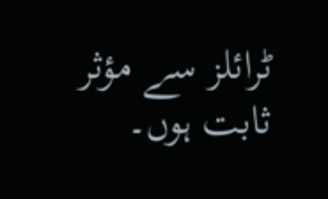ٹرائلز سے مؤثر ثابت ہوں۔